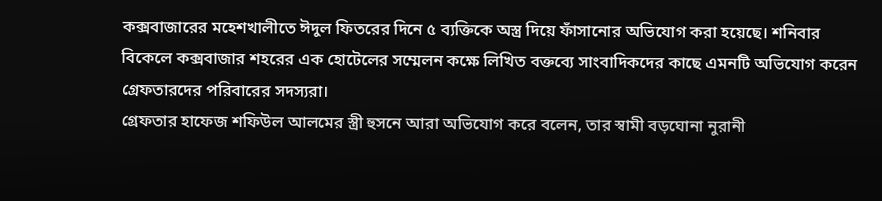কক্সবাজারের মহেশখালীতে ঈদুল ফিতরের দিনে ৫ ব্যক্তিকে অস্ত্র দিয়ে ফাঁসানোর অভিযোগ করা হয়েছে। শনিবার বিকেলে কক্সবাজার শহরের এক হোটেলের সম্মেলন কক্ষে লিখিত বক্তব্যে সাংবাদিকদের কাছে এমনটি অভিযোগ করেন গ্রেফতারদের পরিবারের সদস্যরা।
গ্রেফতার হাফেজ শফিউল আলমের স্ত্রী হুসনে আরা অভিযোগ করে বলেন, তার স্বামী বড়ঘোনা নুরানী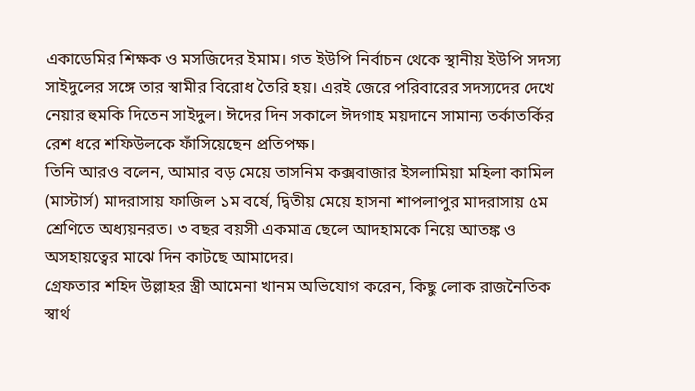একাডেমির শিক্ষক ও মসজিদের ইমাম। গত ইউপি নির্বাচন থেকে স্থানীয় ইউপি সদস্য সাইদুলের সঙ্গে তার স্বামীর বিরোধ তৈরি হয়। এরই জেরে পরিবারের সদস্যদের দেখে নেয়ার হুমকি দিতেন সাইদুল। ঈদের দিন সকালে ঈদগাহ ময়দানে সামান্য তর্কাতর্কির রেশ ধরে শফিউলকে ফাঁসিয়েছেন প্রতিপক্ষ।
তিনি আরও বলেন, আমার বড় মেয়ে তাসনিম কক্সবাজার ইসলামিয়া মহিলা কামিল (মাস্টার্স) মাদরাসায় ফাজিল ১ম বর্ষে, দ্বিতীয় মেয়ে হাসনা শাপলাপুর মাদরাসায় ৫ম শ্রেণিতে অধ্যয়নরত। ৩ বছর বয়সী একমাত্র ছেলে আদহামকে নিয়ে আতঙ্ক ও অসহায়ত্বের মাঝে দিন কাটছে আমাদের।
গ্রেফতার শহিদ উল্লাহর স্ত্রী আমেনা খানম অভিযোগ করেন, কিছু লোক রাজনৈতিক স্বার্থ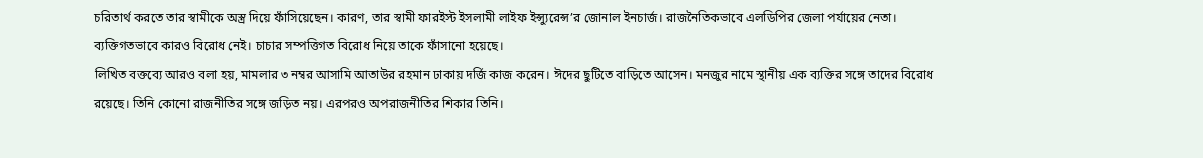চরিতার্থ করতে তার স্বামীকে অস্ত্র দিয়ে ফাঁসিয়েছেন। কারণ, তার স্বামী ফারইস্ট ইসলামী লাইফ ইন্স্যুরেন্স’র জোনাল ইনচার্জ। রাজনৈতিকভাবে এলডিপির জেলা পর্যায়ের নেতা। ব্যক্তিগতভাবে কারও বিরোধ নেই। চাচার সম্পত্তিগত বিরোধ নিয়ে তাকে ফাঁসানো হয়েছে।
লিখিত বক্তব্যে আরও বলা হয়, মামলার ৩ নম্বর আসামি আতাউর রহমান ঢাকায় দর্জি কাজ করেন। ঈদের ছুটিতে বাড়িতে আসেন। মনজুর নামে স্থানীয় এক ব্যক্তির সঙ্গে তাদের বিরোধ রয়েছে। তিনি কোনো রাজনীতির সঙ্গে জড়িত নয়। এরপরও অপরাজনীতির শিকার তিনি।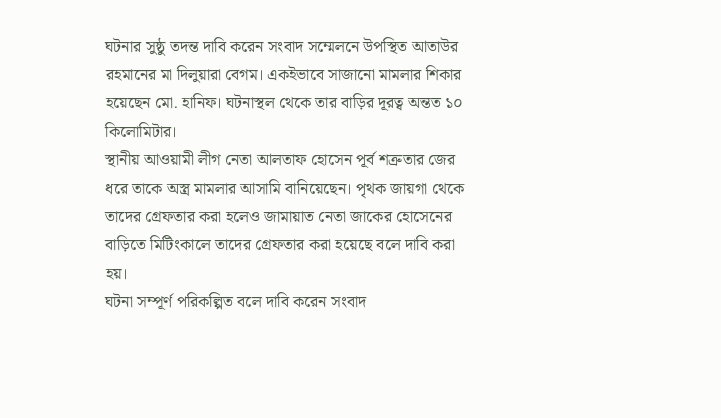ঘটনার সুষ্ঠু তদন্ত দাবি করেন সংবাদ সম্মেলনে উপস্থিত আতাউর রহমানের মা দিলুয়ারা বেগম। একইভাবে সাজানো মামলার শিকার হয়েছেন মো. হানিফ। ঘটনাস্থল থেকে তার বাড়ির দূরত্ব অন্তত ১০ কিলোমিটার।
স্থানীয় আওয়ামী লীগ নেতা আলতাফ হোসেন পূর্ব শত্রুতার জের ধরে তাকে অস্ত্র মামলার আসামি বানিয়েছেন। পৃথক জায়গা থেকে তাদের গ্রেফতার করা হলেও জামায়াত নেতা জাকের হোসেনের বাড়িতে মিটিংকালে তাদের গ্রেফতার করা হয়েছে বলে দাবি করা হয়।
ঘটনা সম্পূর্ণ পরিকল্পিত বলে দাবি করেন সংবাদ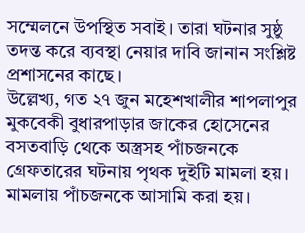সম্মেলনে উপস্থিত সবাই। তারা ঘটনার সুষ্ঠু তদন্ত করে ব্যবস্থা নেয়ার দাবি জানান সংশ্লিষ্ট প্রশাসনের কাছে।
উল্লেখ্য, গত ২৭ জুন মহেশখালীর শাপলাপুর মুকবেকী বুধারপাড়ার জাকের হোসেনের বসতবাড়ি থেকে অস্ত্রসহ পাঁচজনকে গ্রেফতারের ঘটনায় পৃথক দুইটি মামলা হয়। মামলায় পাঁচজনকে আসামি করা হয়।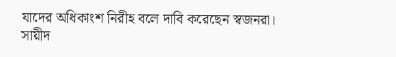যাদের অধিকাংশ নিরীহ বলে দাবি করেছেন স্বজনরা।
সায়ীদ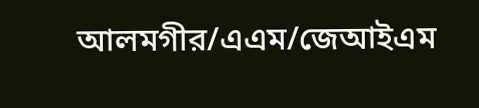আলমগীর/এএম/জেআইএম